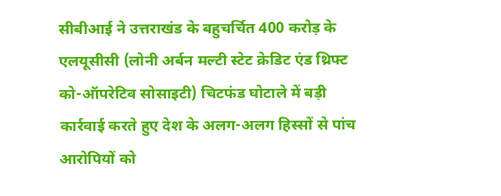सीबीआई ने उत्तराखंड के बहुचर्चित 400 करोड़ के एलयूसीसी (लोनी अर्बन मल्टी स्टेट क्रेडिट एंड थ्रिफ्ट को-ऑपरेटिव सोसाइटी) चिटफंड घोटाले में बड़ी कार्रवाई करते हुए देश के अलग-अलग हिस्सों से पांच आरोपियों को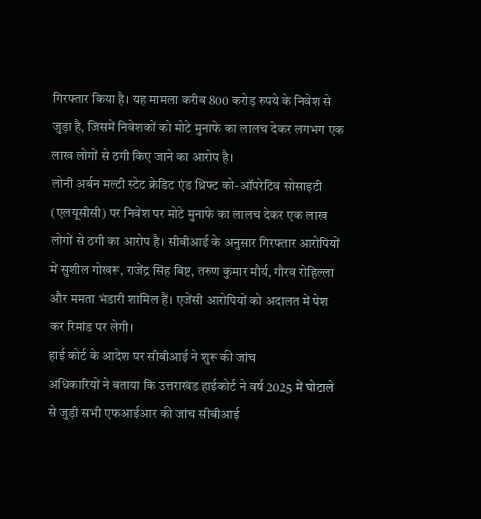गिरफ्तार किया है। यह मामला करीब 800 करोड़ रुपये के निवेश से जुड़ा है, जिसमें निवेशकों को मोटे मुनाफे का लालच देकर लगभग एक लाख लोगों से ठगी किए जाने का आरोप है।
लोनी अर्बन मल्टी स्टेट क्रेडिट एंड थ्रिफ्ट को-ऑपरेटिव सोसाइटी (एलयूसीसी) पर निवेश पर मोटे मुनाफे का लालच देकर एक लाख लोगों से ठगी का आरोप है। सीबीआई के अनुसार गिरफ्तार आरोपियों में सुशील गोखरू, राजेंद्र सिंह बिष्ट, तरुण कुमार मौर्य, गौरव रोहिल्ला और ममता भंडारी शामिल हैं। एजेंसी आरोपियों को अदालत में पेश कर रिमांड पर लेगी।
हाई कोर्ट के आदेश पर सीबीआई ने शुरू की जांच
अधिकारियों ने बताया कि उत्तराखंड हाईकोर्ट ने वर्ष 2025 में घोटाले से जुड़ी सभी एफआईआर की जांच सीबीआई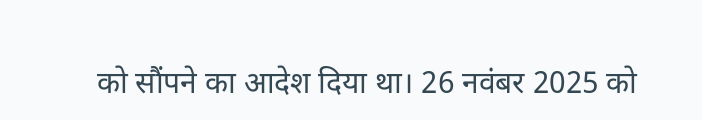को सौंपने का आदेश दिया था। 26 नवंबर 2025 को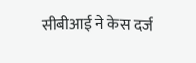सीबीआई ने केस दर्ज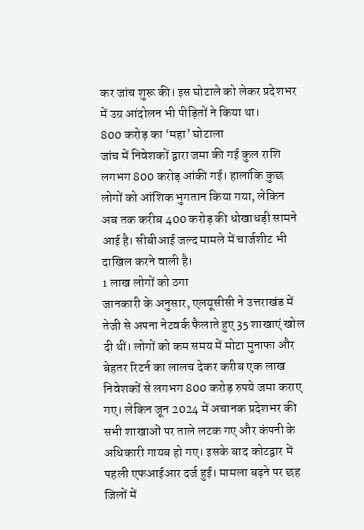कर जांच शुरू की। इस घोटाले को लेकर प्रदेशभर में उग्र आंदोलन भी पीड़ितों ने किया था।
800 करोड़ का ‘महा’ घोटाला
जांच में निवेशकों द्वारा जमा की गई कुल राशि लगभग 800 करोड़ आंकी गई। हालांकि कुछ लोगों को आंशिक भुगतान किया गया, लेकिन अब तक करीब 400 करोड़ की धोखाधड़ी सामने आई है। सीबीआई जल्द मामले में चार्जशीट भी दाखिल करने वाली है।
1 लाख लोगों को ठगा
जानकारी के अनुसार, एलयूसीसी ने उत्तराखंड में तेजी से अपना नेटवर्क फैलाते हुए 35 शाखाएं खोल दी थीं। लोगों को कम समय में मोटा मुनाफा और बेहतर रिटर्न का लालच देकर करीब एक लाख निवेशकों से लगभग 800 करोड़ रुपये जमा कराए गए। लेकिन जून 2024 में अचानक प्रदेशभर की सभी शाखाओं पर ताले लटक गए और कंपनी के अधिकारी गायब हो गए। इसके बाद कोटद्वार में पहली एफआईआर दर्ज हुई। मामला बढ़ने पर छह जिलों में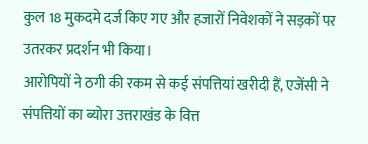कुल 18 मुकदमे दर्ज किए गए और हजारों निवेशकों ने सड़कों पर उतरकर प्रदर्शन भी किया।
आरोपियों ने ठगी की रकम से कई संपत्तियां खरीदी हैं, एजेंसी ने संपत्तियों का ब्योरा उत्तराखंड के वित्त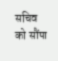सचिव को सौंपा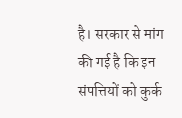है। सरकार से मांग की गई है कि इन संपत्तियों को कुर्क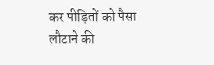कर पीड़ितों को पैसा लौटाने की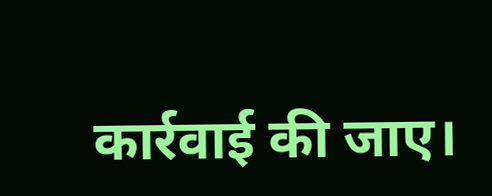कार्रवाई की जाए।